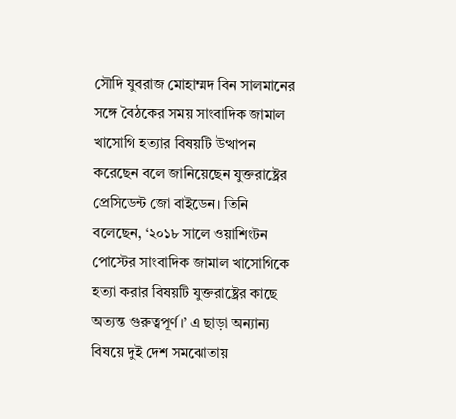সৌদি যুবরাজ মোহাম্মদ বিন সালমানের সঙ্গে বৈঠকের সময় সাংবাদিক জামাল খাসোগি হত্যার বিষয়টি উত্থাপন করেছেন বলে জানিয়েছেন যুক্তরাষ্ট্রের প্রেসিডেন্ট জো বাইডেন। তিনি বলেছেন, ‘২০১৮ সালে ওয়াশিংটন পোস্টের সাংবাদিক জামাল খাসোগিকে হত্যা করার বিষয়টি যুক্তরাষ্ট্রের কাছে অত্যন্ত গুরুত্বপূর্ণ।’ এ ছাড়া অন্যান্য বিষয়ে দুই দেশ সমঝোতায়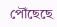পৌঁছেছে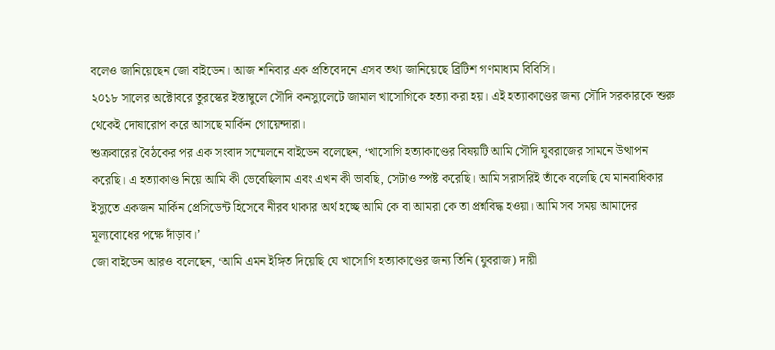বলেও জানিয়েছেন জো বাইডেন। আজ শনিবার এক প্রতিবেদনে এসব তথ্য জানিয়েছে ব্রিটিশ গণমাধ্যম বিবিসি।
২০১৮ সালের অক্টোবরে তুরস্কের ইস্তাম্বুলে সৌদি কনস্যুলেটে জামাল খাসোগিকে হত্যা করা হয়। এই হত্যাকাণ্ডের জন্য সৌদি সরকারকে শুরু থেকেই দোষারোপ করে আসছে মার্কিন গোয়েন্দারা।
শুক্রবারের বৈঠকের পর এক সংবাদ সম্মেলনে বাইডেন বলেছেন, ‘খাসোগি হত্যাকাণ্ডের বিষয়টি আমি সৌদি যুবরাজের সামনে উত্থাপন করেছি। এ হত্যাকাণ্ড নিয়ে আমি কী ভেবেছিলাম এবং এখন কী ভাবছি, সেটাও স্পষ্ট করেছি। আমি সরাসরিই তাঁকে বলেছি যে মানবাধিকার ইস্যুতে একজন মার্কিন প্রেসিডেন্ট হিসেবে নীরব থাকার অর্থ হচ্ছে আমি কে বা আমরা কে তা প্রশ্নবিদ্ধ হওয়া। আমি সব সময় আমাদের মূল্যবোধের পক্ষে দাঁড়াব।’
জো বাইডেন আরও বলেছেন, ‘আমি এমন ইঙ্গিত দিয়েছি যে খাসোগি হত্যাকাণ্ডের জন্য তিনি (যুবরাজ) দায়ী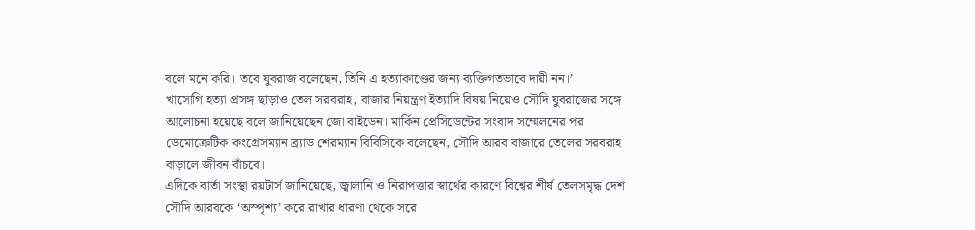বলে মনে করি। তবে যুবরাজ বলেছেন, তিনি এ হত্যাকাণ্ডের জন্য ব্যক্তিগতভাবে দায়ী নন।’
খাসোগি হত্যা প্রসঙ্গ ছাড়াও তেল সরবরাহ, বাজার নিয়ন্ত্রণ ইত্যাদি বিষয় নিয়েও সৌদি যুবরাজের সঙ্গে আলোচনা হয়েছে বলে জানিয়েছেন জো বাইডেন। মার্কিন প্রেসিডেন্টের সংবাদ সম্মেলনের পর ডেমোক্রেটিক কংগ্রেসম্যান ব্র্যাড শেরম্যান বিবিসিকে বলেছেন, সৌদি আরব বাজারে তেলের সরবরাহ বাড়ালে জীবন বাঁচবে।
এদিকে বার্তা সংস্থা রয়টার্স জানিয়েছে, জ্বালানি ও নিরাপত্তার স্বার্থের কারণে বিশ্বের শীর্ষ তেলসমৃদ্ধ দেশ সৌদি আরবকে ‘অস্পৃশ্য’ করে রাখার ধারণা থেকে সরে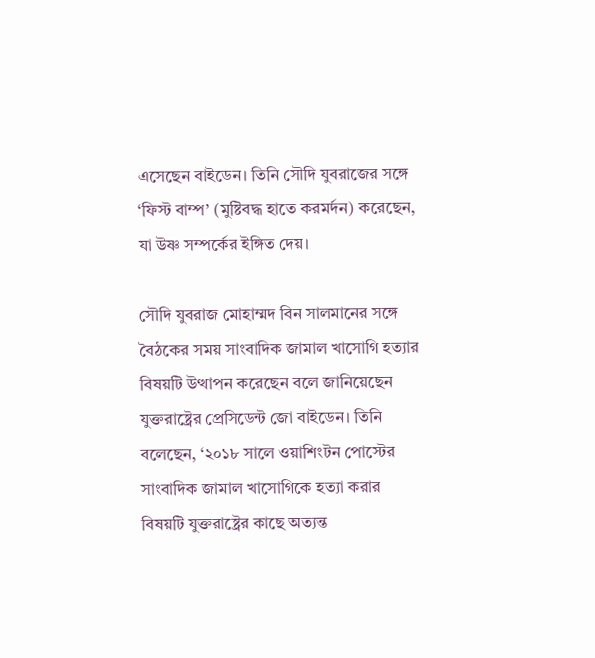এসেছেন বাইডেন। তিনি সৌদি যুবরাজের সঙ্গে ‘ফিস্ট বাম্প’ (মুষ্টিবদ্ধ হাতে করমর্দন) করেছেন, যা উষ্ণ সম্পর্কের ইঙ্গিত দেয়।

সৌদি যুবরাজ মোহাম্মদ বিন সালমানের সঙ্গে বৈঠকের সময় সাংবাদিক জামাল খাসোগি হত্যার বিষয়টি উত্থাপন করেছেন বলে জানিয়েছেন যুক্তরাষ্ট্রের প্রেসিডেন্ট জো বাইডেন। তিনি বলেছেন, ‘২০১৮ সালে ওয়াশিংটন পোস্টের সাংবাদিক জামাল খাসোগিকে হত্যা করার বিষয়টি যুক্তরাষ্ট্রের কাছে অত্যন্ত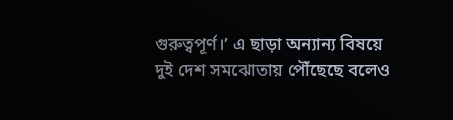গুরুত্বপূর্ণ।’ এ ছাড়া অন্যান্য বিষয়ে দুই দেশ সমঝোতায় পৌঁছেছে বলেও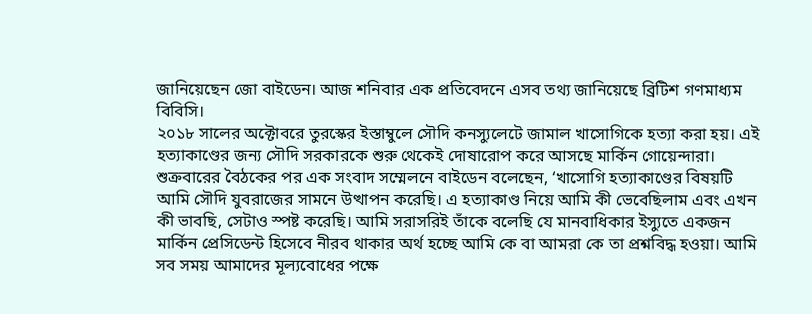জানিয়েছেন জো বাইডেন। আজ শনিবার এক প্রতিবেদনে এসব তথ্য জানিয়েছে ব্রিটিশ গণমাধ্যম বিবিসি।
২০১৮ সালের অক্টোবরে তুরস্কের ইস্তাম্বুলে সৌদি কনস্যুলেটে জামাল খাসোগিকে হত্যা করা হয়। এই হত্যাকাণ্ডের জন্য সৌদি সরকারকে শুরু থেকেই দোষারোপ করে আসছে মার্কিন গোয়েন্দারা।
শুক্রবারের বৈঠকের পর এক সংবাদ সম্মেলনে বাইডেন বলেছেন, ‘খাসোগি হত্যাকাণ্ডের বিষয়টি আমি সৌদি যুবরাজের সামনে উত্থাপন করেছি। এ হত্যাকাণ্ড নিয়ে আমি কী ভেবেছিলাম এবং এখন কী ভাবছি, সেটাও স্পষ্ট করেছি। আমি সরাসরিই তাঁকে বলেছি যে মানবাধিকার ইস্যুতে একজন মার্কিন প্রেসিডেন্ট হিসেবে নীরব থাকার অর্থ হচ্ছে আমি কে বা আমরা কে তা প্রশ্নবিদ্ধ হওয়া। আমি সব সময় আমাদের মূল্যবোধের পক্ষে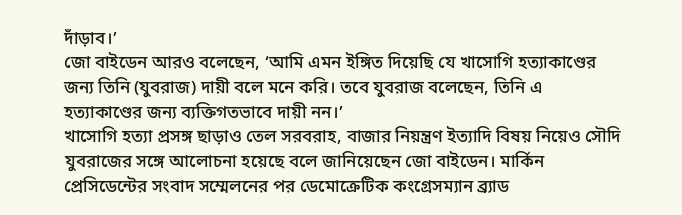দাঁড়াব।’
জো বাইডেন আরও বলেছেন, ‘আমি এমন ইঙ্গিত দিয়েছি যে খাসোগি হত্যাকাণ্ডের জন্য তিনি (যুবরাজ) দায়ী বলে মনে করি। তবে যুবরাজ বলেছেন, তিনি এ হত্যাকাণ্ডের জন্য ব্যক্তিগতভাবে দায়ী নন।’
খাসোগি হত্যা প্রসঙ্গ ছাড়াও তেল সরবরাহ, বাজার নিয়ন্ত্রণ ইত্যাদি বিষয় নিয়েও সৌদি যুবরাজের সঙ্গে আলোচনা হয়েছে বলে জানিয়েছেন জো বাইডেন। মার্কিন প্রেসিডেন্টের সংবাদ সম্মেলনের পর ডেমোক্রেটিক কংগ্রেসম্যান ব্র্যাড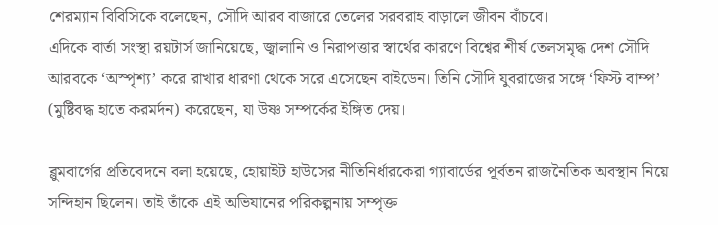শেরম্যান বিবিসিকে বলেছেন, সৌদি আরব বাজারে তেলের সরবরাহ বাড়ালে জীবন বাঁচবে।
এদিকে বার্তা সংস্থা রয়টার্স জানিয়েছে, জ্বালানি ও নিরাপত্তার স্বার্থের কারণে বিশ্বের শীর্ষ তেলসমৃদ্ধ দেশ সৌদি আরবকে ‘অস্পৃশ্য’ করে রাখার ধারণা থেকে সরে এসেছেন বাইডেন। তিনি সৌদি যুবরাজের সঙ্গে ‘ফিস্ট বাম্প’ (মুষ্টিবদ্ধ হাতে করমর্দন) করেছেন, যা উষ্ণ সম্পর্কের ইঙ্গিত দেয়।

ব্লুমবার্গের প্রতিবেদনে বলা হয়েছে, হোয়াইট হাউসের নীতিনির্ধারকেরা গ্যাবার্ডের পূর্বতন রাজনৈতিক অবস্থান নিয়ে সন্দিহান ছিলেন। তাই তাঁকে এই অভিযানের পরিকল্পনায় সম্পৃক্ত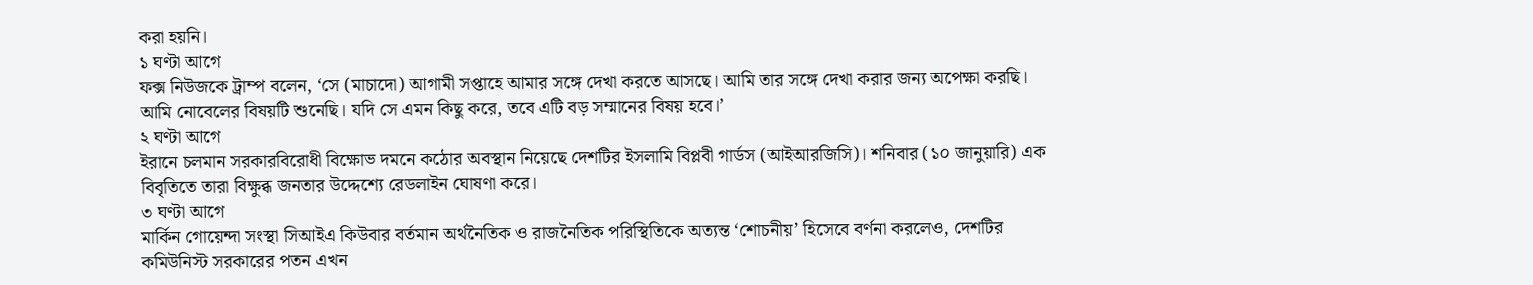করা হয়নি।
১ ঘণ্টা আগে
ফক্স নিউজকে ট্রাম্প বলেন, ‘সে (মাচাদো) আগামী সপ্তাহে আমার সঙ্গে দেখা করতে আসছে। আমি তার সঙ্গে দেখা করার জন্য অপেক্ষা করছি। আমি নোবেলের বিষয়টি শুনেছি। যদি সে এমন কিছু করে, তবে এটি বড় সম্মানের বিষয় হবে।’
২ ঘণ্টা আগে
ইরানে চলমান সরকারবিরোধী বিক্ষোভ দমনে কঠোর অবস্থান নিয়েছে দেশটির ইসলামি বিপ্লবী গার্ডস (আইআরজিসি)। শনিবার (১০ জানুয়ারি) এক বিবৃতিতে তারা বিক্ষুব্ধ জনতার উদ্দেশ্যে রেডলাইন ঘোষণা করে।
৩ ঘণ্টা আগে
মার্কিন গোয়েন্দা সংস্থা সিআইএ কিউবার বর্তমান অর্থনৈতিক ও রাজনৈতিক পরিস্থিতিকে অত্যন্ত ‘শোচনীয়’ হিসেবে বর্ণনা করলেও, দেশটির কমিউনিস্ট সরকারের পতন এখন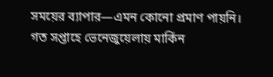সময়ের ব্যাপার—এমন কোনো প্রমাণ পায়নি। গত সপ্তাহে ভেনেজুয়েলায় মার্কিন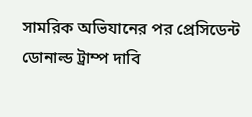সামরিক অভিযানের পর প্রেসিডেন্ট ডোনাল্ড ট্রাম্প দাবি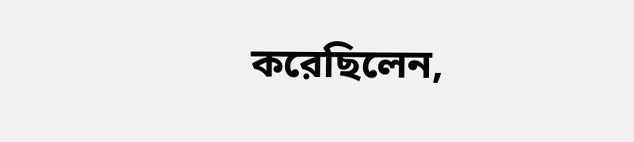করেছিলেন,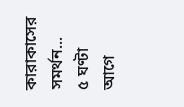কারাকাসের সমর্থন...
৫ ঘণ্টা আগে